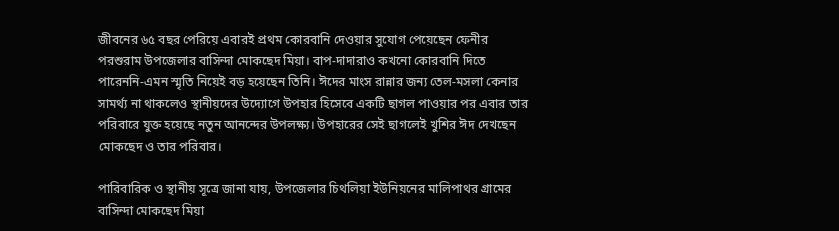জীবনের ৬৫ বছর পেরিয়ে এবারই প্রথম কোরবানি দেওয়ার সুযোগ পেয়েছেন ফেনীর পরশুরাম উপজেলার বাসিন্দা মোকছেদ মিয়া। বাপ-দাদারাও কখনো কোরবানি দিতে পারেননি-এমন স্মৃতি নিয়েই বড় হয়েছেন তিনি। ঈদের মাংস রান্নার জন্য তেল-মসলা কেনার সামর্থ্য না থাকলেও স্থানীয়দের উদ্যোগে উপহার হিসেবে একটি ছাগল পাওয়ার পর এবার তার পরিবারে যুক্ত হয়েছে নতুন আনন্দের উপলক্ষ্য। উপহারের সেই ছাগলেই খুশির ঈদ দেখছেন মোকছেদ ও তার পরিবার।

পারিবারিক ও স্থানীয় সূত্রে জানা যায়, উপজেলার চিথলিয়া ইউনিয়নের মালিপাথর গ্রামের বাসিন্দা মোকছেদ মিয়া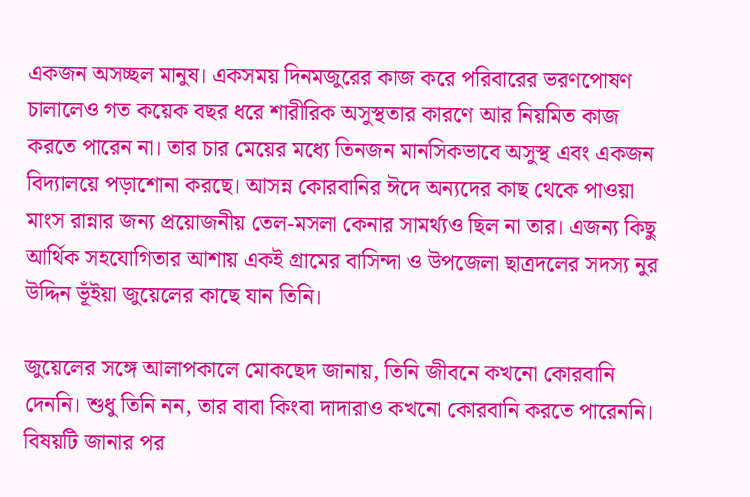একজন অসচ্ছল মানুষ। একসময় দিনমজুরের কাজ করে পরিবারের ভরণপোষণ চালালেও গত কয়েক বছর ধরে শারীরিক অসুস্থতার কারণে আর নিয়মিত কাজ করতে পারেন না। তার চার মেয়ের মধ্যে তিনজন মানসিকভাবে অসুস্থ এবং একজন বিদ্যালয়ে পড়াশোনা করছে। আসন্ন কোরবানির ঈদে অন্যদের কাছ থেকে পাওয়া মাংস রান্নার জন্য প্রয়োজনীয় তেল-মসলা কেনার সামর্থ্যও ছিল না তার। এজন্য কিছু আর্থিক সহযোগিতার আশায় একই গ্রামের বাসিন্দা ও উপজেলা ছাত্রদলের সদস্য নুর উদ্দিন ভূঁইয়া জুয়েলের কাছে যান তিনি।

জুয়েলের সঙ্গে আলাপকালে মোকছেদ জানায়, তিনি জীবনে কখনো কোরবানি দেননি। শুধু তিনি নন, তার বাবা কিংবা দাদারাও কখনো কোরবানি করতে পারেননি। বিষয়টি জানার পর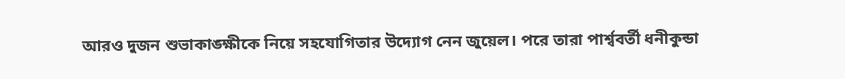আরও দুজন শুভাকাঙ্ক্ষীকে নিয়ে সহযোগিতার উদ্যোগ নেন জুয়েল। পরে তারা পার্শ্ববর্তী ধনীকুন্ডা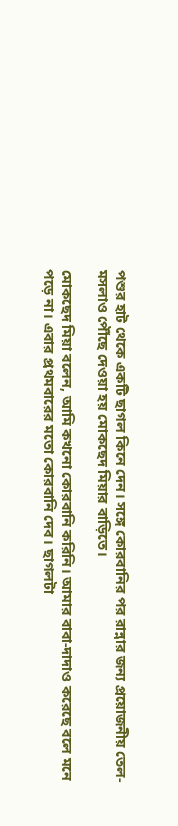পশুর হাট থেকে একটি ছাগল কিনে দেন। সঙ্গে কোরবানির পর রান্নার জন্য প্রয়োজনীয় তেল-মসলাও পৌঁছে দেওয়া হয় মোকছেদ মিয়ার বাড়িতে।

মোকছেদ মিয়া বলেন, আমি কখনো কোরবানি করিনি। আমার বাবা-দাদাও করেছে বলে মনে পড়ে না। এবার প্রথমবারের মতো কোরবানি দেব। ছাগলটা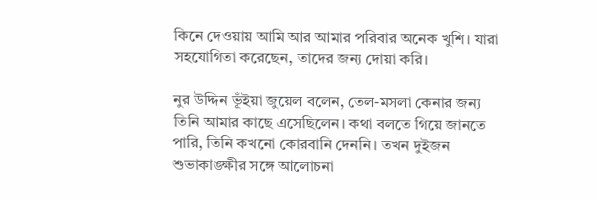কিনে দেওয়ায় আমি আর আমার পরিবার অনেক খুশি। যারা সহযোগিতা করেছেন, তাদের জন্য দোয়া করি।

নুর উদ্দিন ভূঁইয়া জুয়েল বলেন, তেল-মসলা কেনার জন্য তিনি আমার কাছে এসেছিলেন। কথা বলতে গিয়ে জানতে পারি, তিনি কখনো কোরবানি দেননি। তখন দুইজন শুভাকাঙ্ক্ষীর সঙ্গে আলোচনা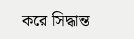করে সিদ্ধান্ত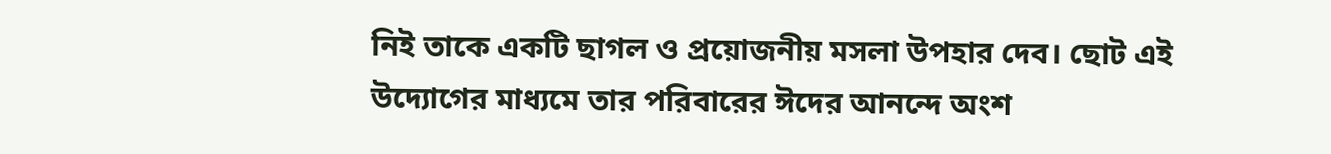নিই তাকে একটি ছাগল ও প্রয়োজনীয় মসলা উপহার দেব। ছোট এই উদ্যোগের মাধ্যমে তার পরিবারের ঈদের আনন্দে অংশ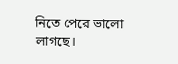নিতে পেরে ভালো লাগছে।